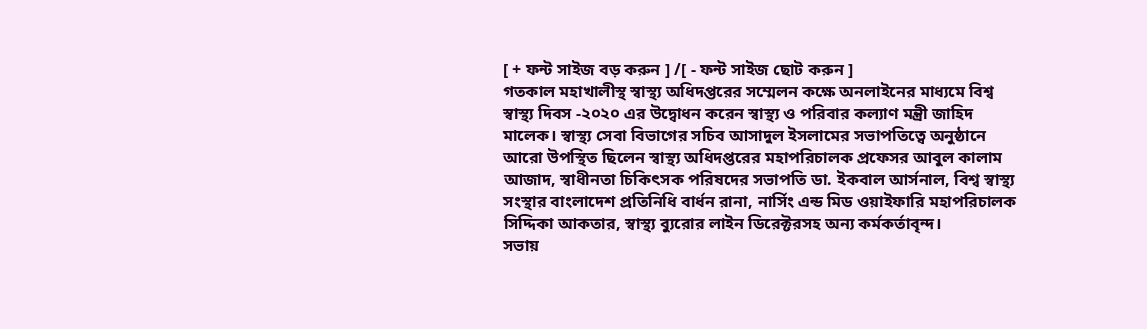[ + ফন্ট সাইজ বড় করুন ] /[ - ফন্ট সাইজ ছোট করুন ]
গতকাল মহাখালীস্থ স্বাস্থ্য অধিদপ্তরের সম্মেলন কক্ষে অনলাইনের মাধ্যমে বিশ্ব স্বাস্থ্য দিবস -২০২০ এর উদ্বোধন করেন স্বাস্থ্য ও পরিবার কল্যাণ মন্ত্রী জাহিদ মালেক। স্বাস্থ্য সেবা বিভাগের সচিব আসাদুল ইসলামের সভাপতিত্বে অনুষ্ঠানে আরো উপস্থিত ছিলেন স্বাস্থ্য অধিদপ্তরের মহাপরিচালক প্রফেসর আবুল কালাম আজাদ, স্বাধীনতা চিকিৎসক পরিষদের সভাপতি ডা. ইকবাল আর্সনাল, বিশ্ব স্বাস্থ্য সংস্থার বাংলাদেশ প্রতিনিধি বার্ধন রানা, নার্সিং এন্ড মিড ওয়াইফারি মহাপরিচালক সিদ্দিকা আকতার, স্বাস্থ্য ব্যুরোর লাইন ডিরেক্টরসহ অন্য কর্মকর্তাবৃন্দ।
সভায়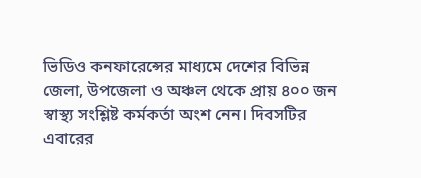ভিডিও কনফারেন্সের মাধ্যমে দেশের বিভিন্ন জেলা, উপজেলা ও অঞ্চল থেকে প্রায় ৪০০ জন স্বাস্থ্য সংশ্লিষ্ট কর্মকর্তা অংশ নেন। দিবসটির এবারের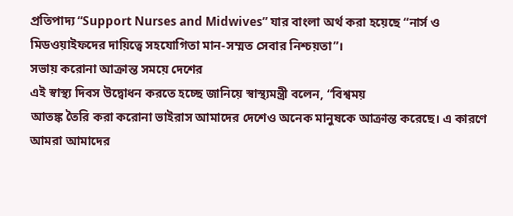প্রতিপাদ্য “Support Nurses and Midwives” যার বাংলা অর্থ করা হয়েছে “নার্স ও মিডওয়াইফদের দায়িত্বে সহযোগিতা মান-সম্মত সেবার নিশ্চয়তা”।
সভায় করোনা আক্রান্ত সময়ে দেশের
এই স্বাস্থ্য দিবস উদ্বোধন করতে হচ্ছে জানিয়ে স্বাস্থ্যমন্ত্রী বলেন, “বিশ্বময়
আতঙ্ক তৈরি করা করোনা ভাইরাস আমাদের দেশেও অনেক মানুষকে আক্রান্ত করেছে। এ কারণে
আমরা আমাদের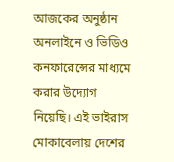আজকের অনুষ্ঠান অনলাইনে ও ভিডিও কনফারেন্সের মাধ্যমে করার উদ্যোগ
নিয়েছি। এই ভাইরাস মোকাবেলায় দেশের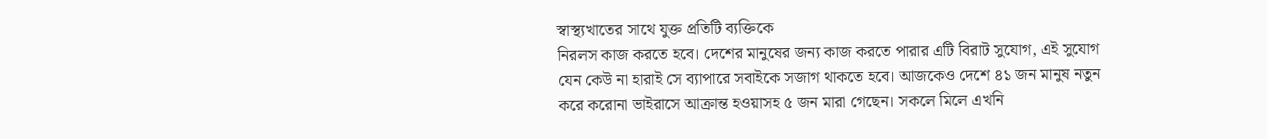স্বাস্থ্যখাতের সাথে যুক্ত প্রতিটি ব্যক্তিকে
নিরলস কাজ করতে হবে। দেশের মানুষের জন্য কাজ করতে পারার এটি বিরাট সুযোগ, এই সুযোগ
যেন কেউ না হারাই সে ব্যাপারে সবাইকে সজাগ থাকতে হবে। আজকেও দেশে ৪১ জন মানুষ নতুন
করে করোনা ভাইরাসে আক্রান্ত হওয়াসহ ৫ জন মারা গেছেন। সকলে মিলে এখনি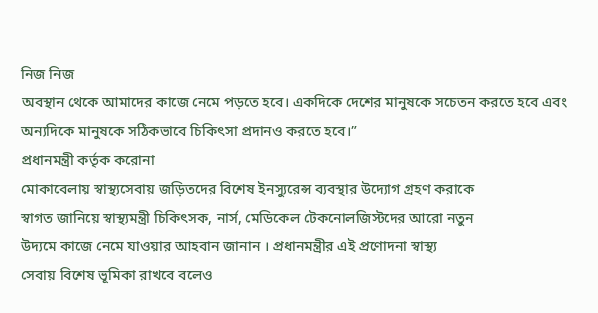নিজ নিজ
অবস্থান থেকে আমাদের কাজে নেমে পড়তে হবে। একদিকে দেশের মানুষকে সচেতন করতে হবে এবং
অন্যদিকে মানুষকে সঠিকভাবে চিকিৎসা প্রদানও করতে হবে।”
প্রধানমন্ত্রী কর্তৃক করোনা
মোকাবেলায় স্বাস্থ্যসেবায় জড়িতদের বিশেষ ইনস্যুরেন্স ব্যবস্থার উদ্যোগ গ্রহণ করাকে
স্বাগত জানিয়ে স্বাস্থ্যমন্ত্রী চিকিৎসক, নার্স, মেডিকেল টেকনোলজিস্টদের আরো নতুন
উদ্যমে কাজে নেমে যাওয়ার আহবান জানান । প্রধানমন্ত্রীর এই প্রণোদনা স্বাস্থ্য
সেবায় বিশেষ ভূমিকা রাখবে বলেও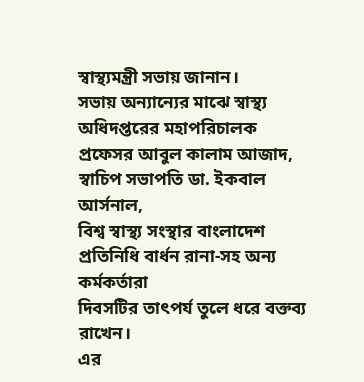স্বাস্থ্যমন্ত্রী সভায় জানান।
সভায় অন্যান্যের মাঝে স্বাস্থ্য
অধিদপ্তরের মহাপরিচালক প্রফেসর আবুল কালাম আজাদ, স্বাচিপ সভাপতি ডা. ইকবাল আর্সনাল,
বিশ্ব স্বাস্থ্য সংস্থার বাংলাদেশ প্রতিনিধি বার্ধন রানা-সহ অন্য কর্মকর্তারা
দিবসটির তাৎপর্য তুলে ধরে বক্তব্য রাখেন।
এর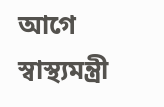আগে স্বাস্থ্যমন্ত্রী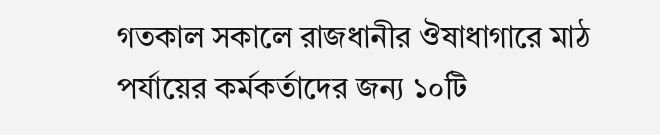গতকাল সকালে রাজধানীর ঔষাধাগারে মাঠ পর্যায়ের কর্মকর্তাদের জন্য ১০টি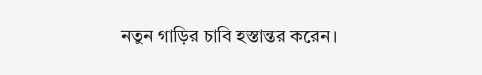নতুন গাড়ির চাবি হস্তান্তর করেন।